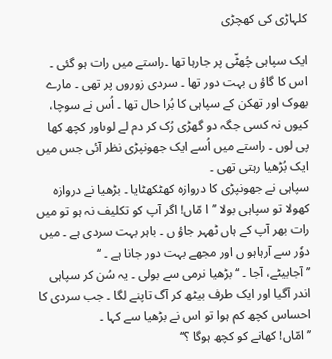کلہاڑی کی کھچڑی

ایک سپاہی چُھٹّی پر جارہا تھا ۔راستے میں رات ہو گئی ۔ اس کا گاؤ ں بہت دور تھا ۔ سردی زوروں پر تھی ۔ مارے بھوک اور تھکن کے سپاہی کا بُرا حال تھا ۔ اُس نے سوچا، کیوں نہ کسی جگہ دو گھڑی رُک کر دم لے لوںاور کچھ کھا پی لوں ۔ راستے میں اُسے ایک جھونپڑی نظر آئی جس میں ایک بُڑھیا رہتی تھی ۔
سپاہی نے جھونپڑی کا دروازہ کھٹکھٹایا ۔ بڑھیا نے دروازہ کھولا تو سپاہی بولا ’’ا مّاں! اگر آپ کو تکلیف نہ ہو تو میں رات بھر آپ کے ہاں ٹھہر جاؤ ں ۔ باہر بہت سردی ہے ۔ میں دوٗر سے آرہاہو ں اور مجھے بہت دور جانا ہے ۔ ‘‘
’’ آجابیٹے، آجا ۔ ‘‘ بڑھیا نرمی سے بولی ۔ یہ سُن کر سپاہی اندر آگیا اور ایک طرف بیٹھ کر آگ تاپنے لگا ۔ جب سردی کا احساس کچھ کم ہوا تو اس نے بڑھیا سے کہا ۔
’’ امّاں! کھانے کو کچھ ہوگا ؟‘‘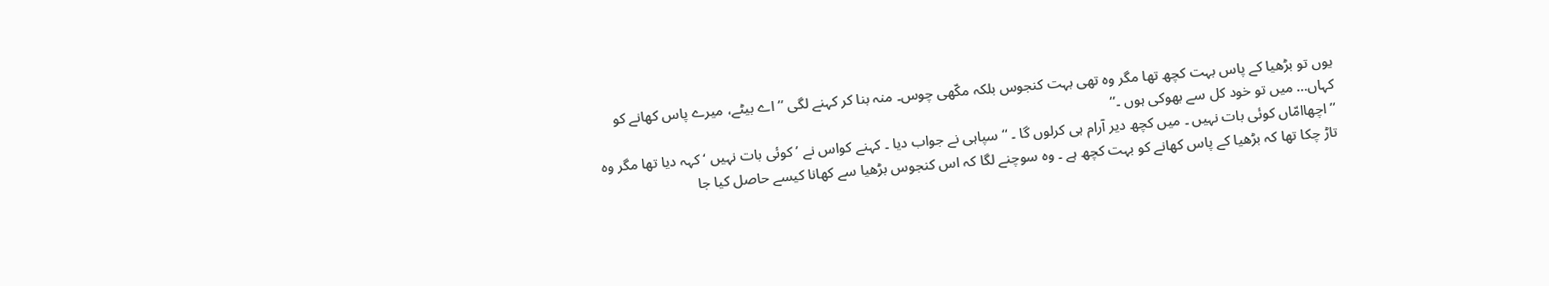یوں تو بڑھیا کے پاس بہت کچھ تھا مگر وہ تھی بہت کنجوس بلکہ مکّھی چوس۔ منہ بنا کر کہنے لگی ’’ اے بیٹے، میرے پاس کھانے کو کہاں… میں تو خود کل سے بھوکی ہوں ۔‘‘
’’ اچھاامّاں کوئی بات نہیں ۔ میں کچھ دیر آرام ہی کرلوں گا ۔ ‘‘ سپاہی نے جواب دیا ۔ کہنے کواس نے ’ کوئی بات نہیں ‘ کہہ دیا تھا مگر وہ تاڑ چکا تھا کہ بڑھیا کے پاس کھانے کو بہت کچھ ہے ۔ وہ سوچنے لگا کہ اس کنجوس بڑھیا سے کھانا کیسے حاصل کیا جا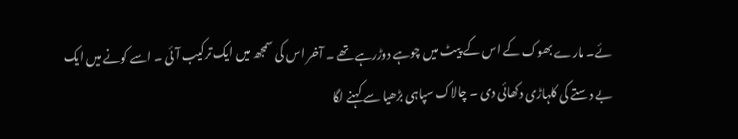ئے۔ مارے بھوک کے اس کے پیٹ میں چوہے دوڑرہے تھے ۔ آخر اس کی سمجھ میں ایک ترکیب آئی ۔ اسے کونے میں ایک بے دستے کی کلہاڑی دکھائی دی ۔ چالاک سپاہی بڑھیا سے کہنے لگا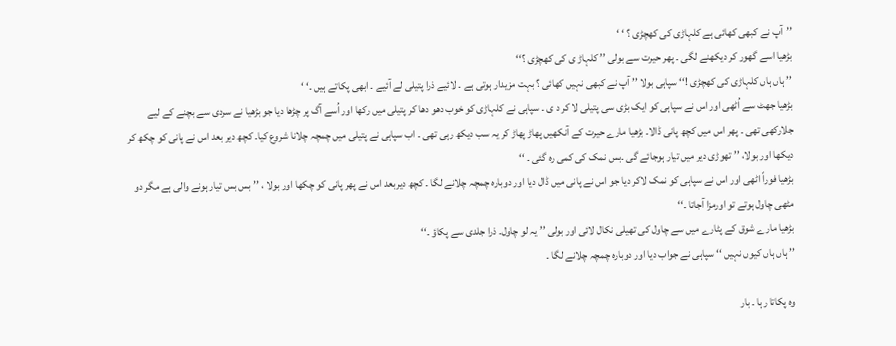’’آپ نے کبھی کھائی ہے کلہاڑی کی کھچڑی ؟ ‘ ‘
بڑھیا اسے گھور کر دیکھنے لگی ۔ پھر حیرت سے بولی ’’ کلہاڑ ی کی کھچڑی ؟‘‘
’’ ہاں ہاں کلہاڑی کی کھچڑی !‘‘ سپاہی بولا ’’ آپ نے کبھی نہیں کھائی ؟ بہت مزیدار ہوتی ہے ۔ لائیے ذرا پتیلی لے آئیے ۔ ابھی پکاتے ہیں ۔‘ ‘
بڑھیا جھٹ سے اُٹھی اور اس نے سپاہی کو ایک بڑی سی پتیلی لا کر د ی ۔ سپاہی نے کلہاڑی کو خوب دھو دھا کر پتیلی میں رکھا اور اُسے آگ پر چڑھا دیا جو بڑھیا نے سردی سے بچنے کے لیے جلارکھی تھی ۔ پھر اس میں کچھ پانی ڈالا۔ بڑھیا مارے حیرت کے آنکھیں پھاڑ پھاڑ کر یہ سب دیکھ رہی تھی ۔ اب سپاہی نے پتیلی میں چمچہ چلانا شروع کیا۔ کچھ دیر بعد اس نے پانی کو چکھ کر دیکھا اور بولا، ’’ تھوڑی دیر میں تیار ہوجائے گی ۔بس نمک کی کمی رہ گئی ۔ ‘‘
بڑھیا فوراً اٹھی اور اس نے سپاہی کو نمک لاکر دیا جو اس نے پانی میں ڈال دیا اور دوبارہ چمچہ چلانے لگا ۔ کچھ دیربعد اس نے پھر پانی کو چکھا اور بولا ، ’’ بس بس تیار ہونے والی ہے مگر دو مٹھی چاول ہوتے تو اورمزا آجاتا ۔‘‘
بڑھیا مارے شوق کے پٹارے میں سے چاول کی تھیلی نکال لائی اور بولی ’’ یہ لو چاول۔ ذرا جلدی سے پکاؤ ۔‘‘
’’ ہاں ہاں کیوں نہیں ‘‘ سپاہی نے جواب دیا اور دوبارہ چمچہ چلانے لگا ۔

وہ پکاتا رہا ۔ بار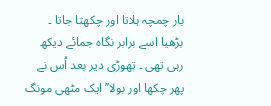بار چمچہ ہلاتا اور چکھتا جاتا ۔ بڑھیا اسے برابر نگاہ جمائے دیکھ رہی تھی ۔ تھوڑی دیر بعد اُس نے پھر چکھا اور بولا’’ ایک مٹھی مونگ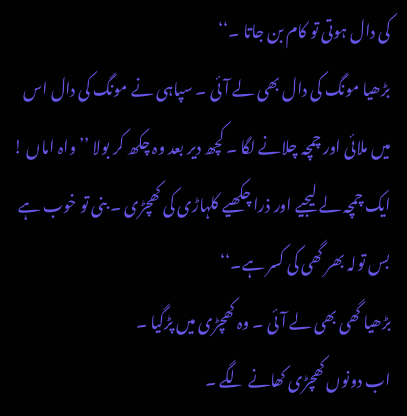کی دال ہوتی تو کام بن جاتا ۔‘‘
بڑھیا مونگ کی دال بھی لے آئی ۔ سپاہی نے مونگ کی دال اس میں ملائی اور چمچہ چلانے لگا ۔ کچھ دیر بعد وہ چکھ کر بولا ’’ واہ اماں ! ایک چمچہ لے لیجیے اور ذرا چکھیے کلہاڑی کی کھچڑی ۔ بنی تو خوب ہے بس تولہ بھر گھی کی کسر ہے۔‘‘
بڑھیا گھی بھی لے آئی ۔ وہ کھچڑی میں پڑگیا ۔
اب دونوں کھچڑی کھانے لگے ۔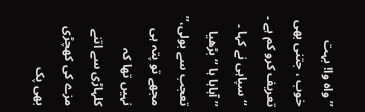’’ واہ وا! بہت خوب ، جتنی بھی تعریف کرو کم ہے ۔ ‘‘ سپاہی نے کہا ۔
’’ آہاہا ہا ‘‘ بڑھیا تعجب سے بولی،’’ مجھے تو پتہ ہی نہیں تھا کہ کلہاڑی سے اتنے مزے کی کھچڑی بھی پک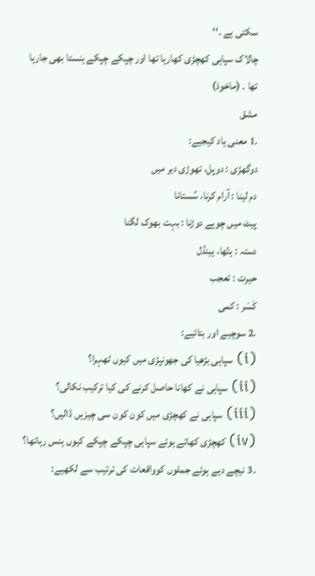سکتی ہے ۔‘‘
چالاک سپاہی کھچڑی کھارہا تھا اور چپکے چپکے ہنستا بھی جارہا تھا ۔ (ماخوذ)
مشق
.1 معنی یاد کیجیے:
دوگھڑی : دوپل، تھوڑی دیر میں
دم لینا : آرام کرنا، سُستانا
پیٹ میں چوہے دوڑنا : بہت بھوک لگنا
دستہ : ہتّھا، ہینڈل
حیرت : تعجب
کَسَر : کمی
.2 سوچیے اور بتائیے:
(i) سپاہی بڑھیا کی جھونپڑی میں کیوں ٹھہرا؟
(ii) سپاہی نے کھانا حاصل کرنے کی کیا ترکیب نکالی؟
(iii) سپاہی نے کھچڑی میں کون کون سی چیزیں ڈالیں؟
(iv) کھچڑی کھاتے ہوئے سپاہی چپکے چپکے کیوں ہنس رہاتھا؟
.3 نیچے دیے ہوئے جملوں کوواقعات کی ترتیب سے لکھیے: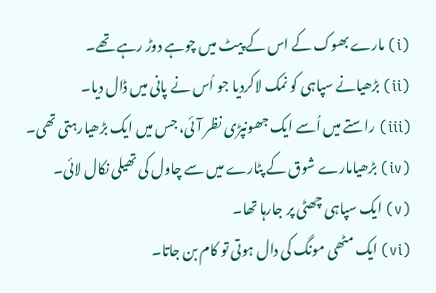(i) مارے بھوک کے اس کے پیٹ میں چوہے دوڑ رہے تھے۔
(ii) بڑھیانے سپاہی کو نمک لاکردیا جو اُس نے پانی میں ڈال دیا۔
(iii) راستے میں اُسے ایک جھونپڑی نظر آئی، جس میں ایک بڑھیارہتی تھی۔
(iv) بڑھیامارے شوق کے پٹارے میں سے چاول کی تھیلی نکال لائی۔
(v) ایک سپاہی چھٹی پر جارہا تھا۔
(vi) ایک مٹھی مونگ کی دال ہوتی تو کام بن جاتا۔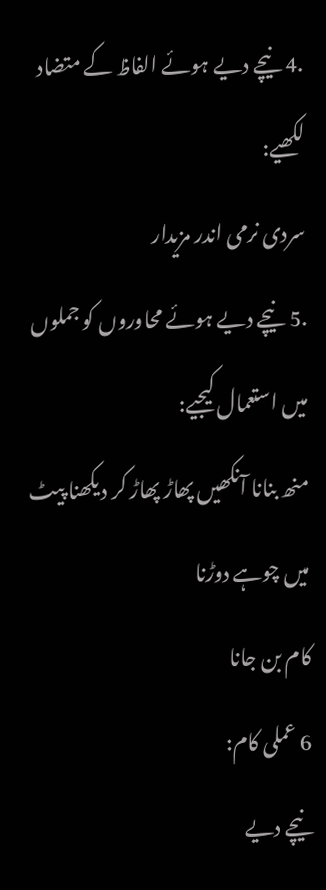.4 نیچے دیے ہوئے الفاظ کے متضاد لکھیے:
سردی نرمی اندر مزیدار
.5 نیچے دیے ہوئے محاوروں کو جملوں میں استعمال کیجیے:
منھ بنانا آنکھیں پھاڑ پھاڑ کر دیکھنا پیٹ میں چوہے دوڑنا
کام بن جانا
6 عملی کام:
نیچے دیے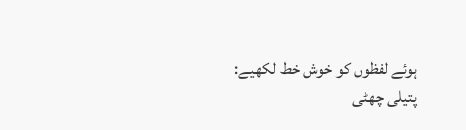ہوئے لفظوں کو خوش خط لکھیے:
پتیلی چھٹی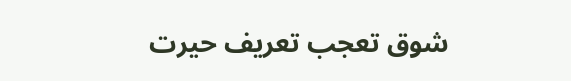شوق تعجب تعریف حیرت